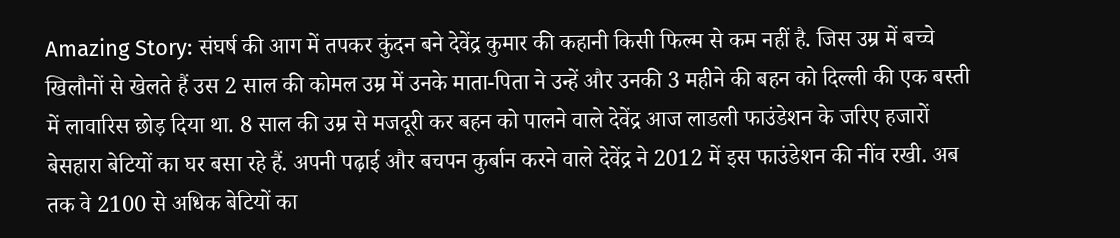Amazing Story: संघर्ष की आग में तपकर कुंदन बने देवेंद्र कुमार की कहानी किसी फिल्म से कम नहीं है. जिस उम्र में बच्चे खिलौनों से खेलते हैं उस 2 साल की कोमल उम्र में उनके माता-पिता ने उन्हें और उनकी 3 महीने की बहन को दिल्ली की एक बस्ती में लावारिस छोड़ दिया था. 8 साल की उम्र से मजदूरी कर बहन को पालने वाले देवेंद्र आज लाडली फाउंडेशन के जरिए हजारों बेसहारा बेटियों का घर बसा रहे हैं. अपनी पढ़ाई और बचपन कुर्बान करने वाले देवेंद्र ने 2012 में इस फाउंडेशन की नींव रखी. अब तक वे 2100 से अधिक बेटियों का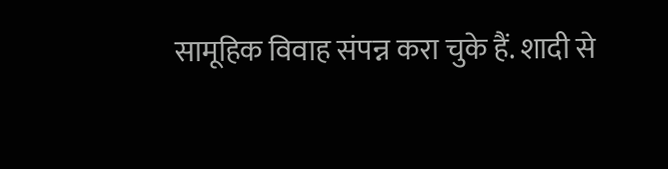सामूहिक विवाह संपन्न करा चुके हैं. शादी से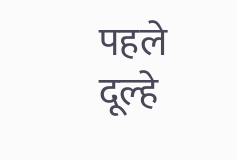पहले दूल्हे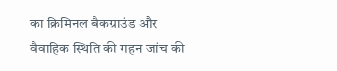का क्रिमिनल बैकग्राउंड और वैवाहिक स्थिति की गहन जांच की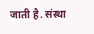जाती है. संस्था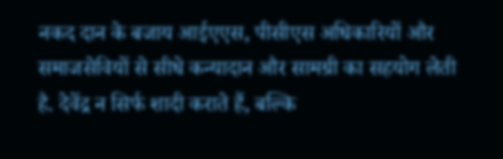नकद दान के बजाय आईएएस, पीसीएस अधिकारियों और समाजसेवियों से सीधे कन्यादान और सामग्री का सहयोग लेती है. देवेंद्र न सिर्फ शादी कराते हैं, बल्कि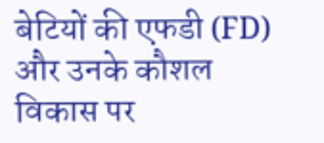बेटियों की एफडी (FD) और उनके कौशल विकास पर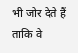भी जोर देते हैं ताकि वे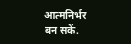आत्मनिर्भर बन सकें.